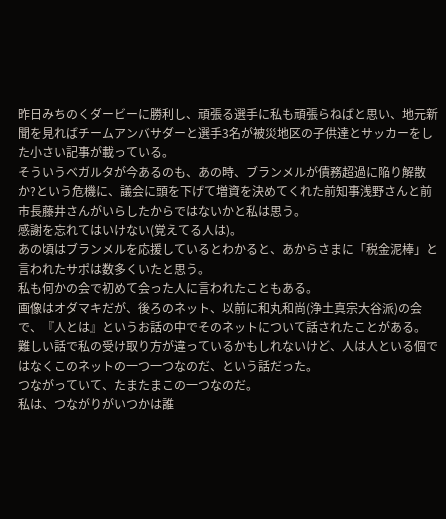昨日みちのくダービーに勝利し、頑張る選手に私も頑張らねばと思い、地元新聞を見ればチームアンバサダーと選手3名が被災地区の子供達とサッカーをした小さい記事が載っている。
そういうベガルタが今あるのも、あの時、ブランメルが債務超過に陥り解散か?という危機に、議会に頭を下げて増資を決めてくれた前知事浅野さんと前市長藤井さんがいらしたからではないかと私は思う。
感謝を忘れてはいけない(覚えてる人は)。
あの頃はブランメルを応援しているとわかると、あからさまに「税金泥棒」と言われたサポは数多くいたと思う。
私も何かの会で初めて会った人に言われたこともある。
画像はオダマキだが、後ろのネット、以前に和丸和尚(浄土真宗大谷派)の会で、『人とは』というお話の中でそのネットについて話されたことがある。
難しい話で私の受け取り方が違っているかもしれないけど、人は人といる個ではなくこのネットの一つ一つなのだ、という話だった。
つながっていて、たまたまこの一つなのだ。
私は、つながりがいつかは誰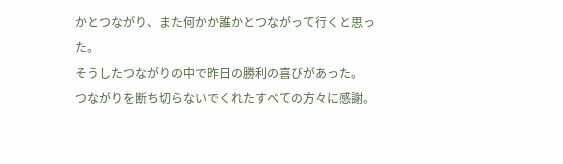かとつながり、また何かか誰かとつながって行くと思った。
そうしたつながりの中で昨日の勝利の喜びがあった。
つながりを断ち切らないでくれたすべての方々に感謝。